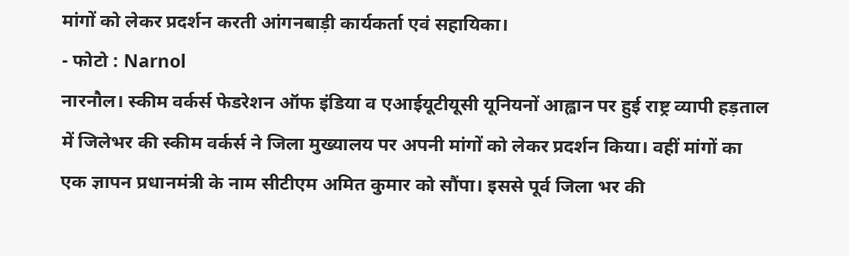मांगों को लेकर प्रदर्शन करती आंगनबाड़ी कार्यकर्ता एवं सहायिका।
- फोटो : Narnol
नारनौल। स्कीम वर्कर्स फेडरेशन ऑफ इंडिया व एआईयूटीयूसी यूनियनों आह्वान पर हुई राष्ट्र व्यापी हड़ताल में जिलेभर की स्कीम वर्कर्स ने जिला मुख्यालय पर अपनी मांगों को लेकर प्रदर्शन किया। वहीं मांगों का एक ज्ञापन प्रधानमंत्री के नाम सीटीएम अमित कुमार को सौंपा। इससे पूर्व जिला भर की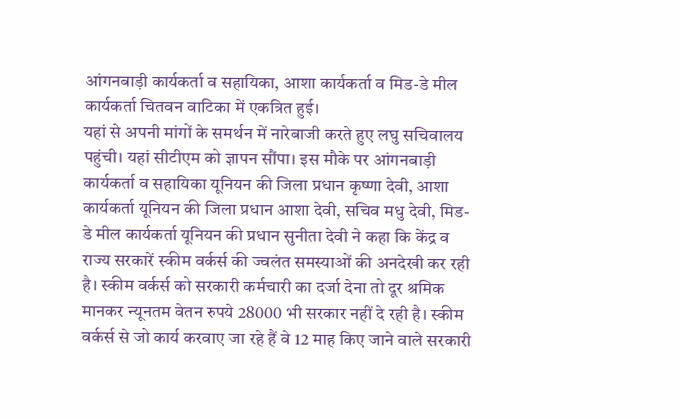आंगनबाड़ी कार्यकर्ता व सहायिका, आशा कार्यकर्ता व मिड-डे मील कार्यकर्ता चितवन वाटिका में एकत्रित हुई।
यहां से अपनी मांगों के समर्थन में नारेबाजी करते हुए लघु सचिवालय पहुंची। यहां सीटीएम को ज्ञापन सौंपा। इस मौके पर आंगनबाड़ी कार्यकर्ता व सहायिका यूनियन की जिला प्रधान कृष्णा देवी, आशा कार्यकर्ता यूनियन की जिला प्रधान आशा देवी, सचिव मधु देवी, मिड-डे मील कार्यकर्ता यूनियन की प्रधान सुनीता देवी ने कहा कि केंद्र व राज्य सरकारें स्कीम वर्कर्स की ज्वलंत समस्याओं की अनदेखी कर रही है। स्कीम वर्कर्स को सरकारी कर्मचारी का दर्जा देना तो दूर श्रमिक मानकर न्यूनतम वेतन रुपये 28000 भी सरकार नहीं दे रही है। स्कीम वर्कर्स से जो कार्य करवाए जा रहे हैं वे 12 माह किए जाने वाले सरकारी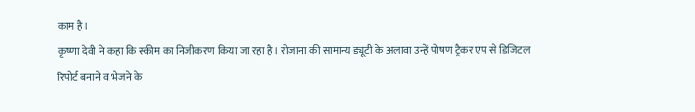काम है।
कृष्णा देवी ने कहा कि स्कीम का निजीकरण किया जा रहा है। रोजाना की सामान्य ड्यूटी के अलावा उन्हें पोषण ट्रैकर एप से डिजिटल रिपोर्ट बनाने व भेजने के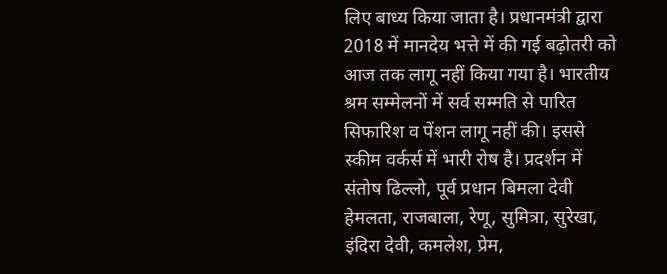लिए बाध्य किया जाता है। प्रधानमंत्री द्वारा 2018 में मानदेय भत्ते में की गई बढ़ोतरी को आज तक लागू नहीं किया गया है। भारतीय श्रम सम्मेलनों में सर्व सम्मति से पारित सिफारिश व पेंशन लागू नहीं की। इससे स्कीम वर्कर्स में भारी रोष है। प्रदर्शन में संतोष ढिल्लो, पूर्व प्रधान बिमला देवी हेमलता, राजबाला, रेणू, सुमित्रा, सुरेखा, इंदिरा देवी, कमलेश, प्रेम,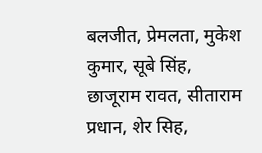बलजीत, प्रेमलता, मुकेश कुमार, सूबे सिंह, छाजूराम रावत, सीताराम प्रधान, शेर सिह,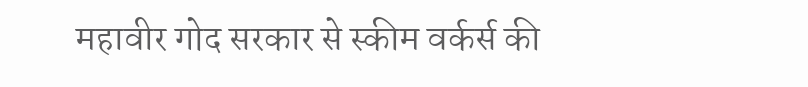महावीर गोद सरकार से स्कीम वर्कर्स की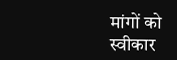मांगों को स्वीकार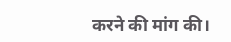करने की मांग की।